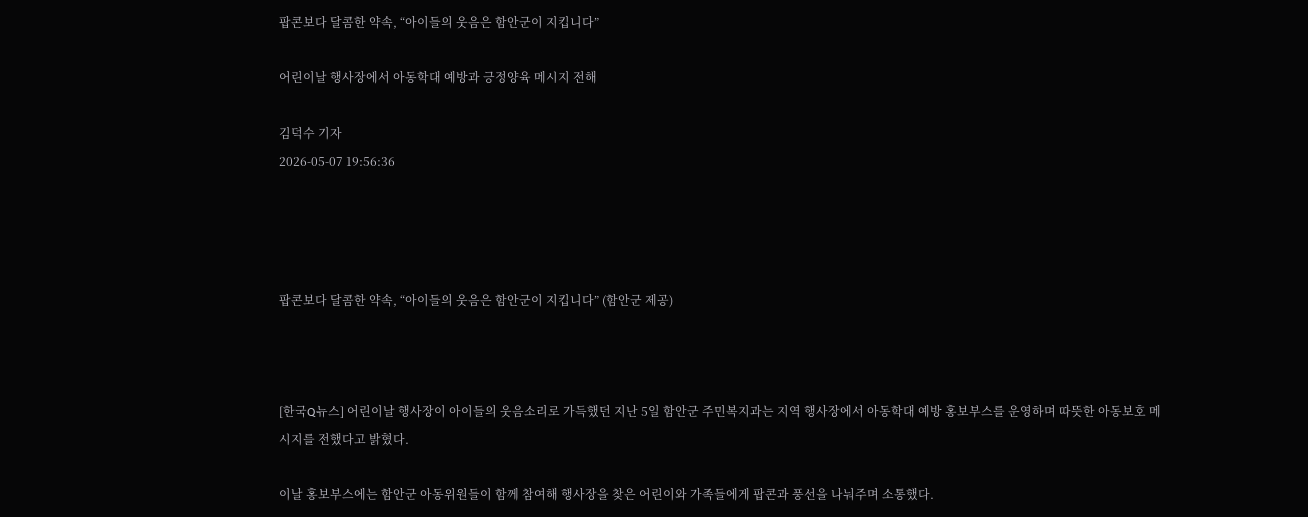팝콘보다 달콤한 약속, “아이들의 웃음은 함안군이 지킵니다”

어린이날 행사장에서 아동학대 예방과 긍정양육 메시지 전해

김덕수 기자
2026-05-07 19:56:36




팝콘보다 달콤한 약속, “아이들의 웃음은 함안군이 지킵니다” (함안군 제공)



[한국Q뉴스] 어린이날 행사장이 아이들의 웃음소리로 가득했던 지난 5일 함안군 주민복지과는 지역 행사장에서 아동학대 예방 홍보부스를 운영하며 따뜻한 아동보호 메시지를 전했다고 밝혔다.

이날 홍보부스에는 함안군 아동위원들이 함께 참여해 행사장을 찾은 어린이와 가족들에게 팝콘과 풍선을 나눠주며 소통했다.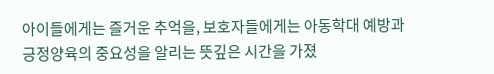아이들에게는 즐거운 추억을, 보호자들에게는 아동학대 예방과 긍정양육의 중요성을 알리는 뜻깊은 시간을 가졌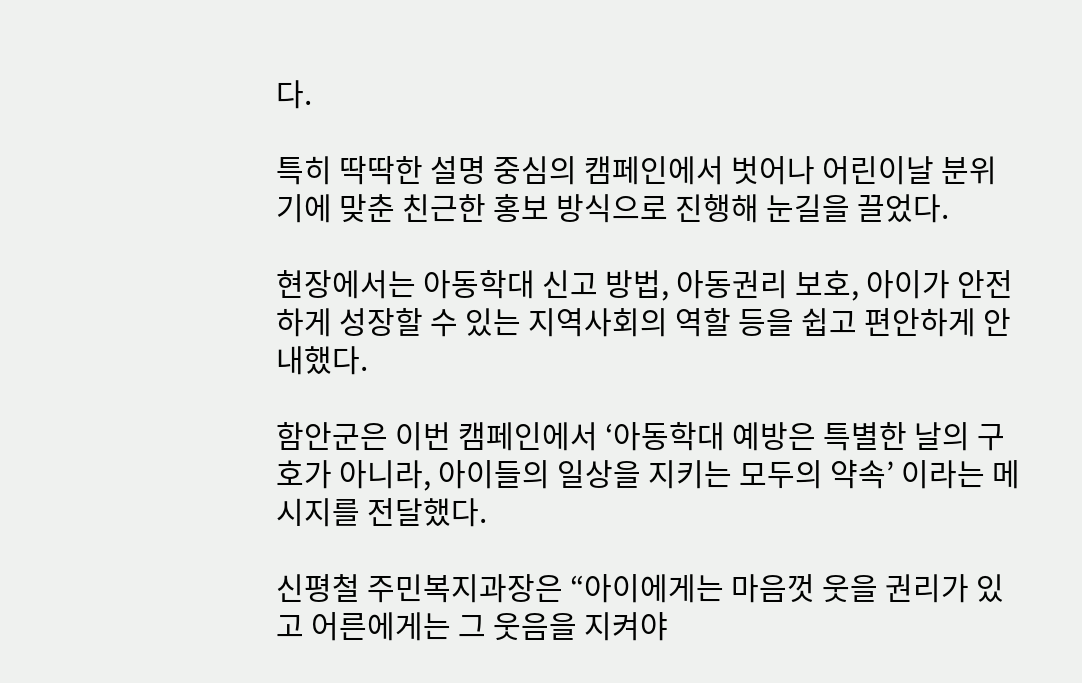다.

특히 딱딱한 설명 중심의 캠페인에서 벗어나 어린이날 분위기에 맞춘 친근한 홍보 방식으로 진행해 눈길을 끌었다.

현장에서는 아동학대 신고 방법, 아동권리 보호, 아이가 안전하게 성장할 수 있는 지역사회의 역할 등을 쉽고 편안하게 안내했다.

함안군은 이번 캠페인에서 ‘아동학대 예방은 특별한 날의 구호가 아니라, 아이들의 일상을 지키는 모두의 약속’ 이라는 메시지를 전달했다.

신평철 주민복지과장은 “아이에게는 마음껏 웃을 권리가 있고 어른에게는 그 웃음을 지켜야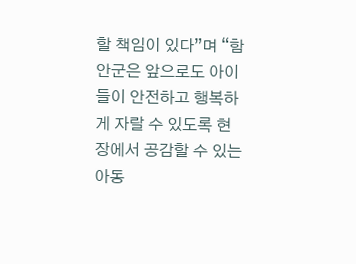할 책임이 있다”며 “함안군은 앞으로도 아이들이 안전하고 행복하게 자랄 수 있도록 현장에서 공감할 수 있는 아동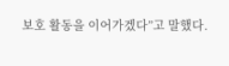보호 활동을 이어가겠다”고 말했다.